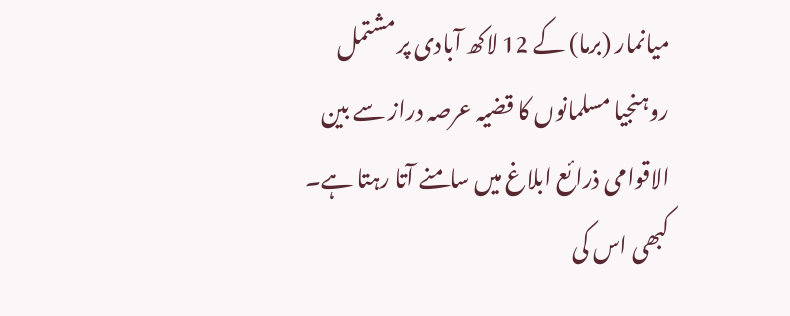میانمار (برما) کے 12 لاکھ آبادی پر مشتمل روہنجیا مسلمانوں کا قضیہ عرصہ دراز سے بین الاقوامی ذرائع ابلاغ میں سامنے آتا رہتا ہے۔ کبھی اس کی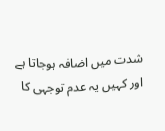شدت میں اضافہ ہوجاتا ہے اور کہیں یہ عدم توجہی کا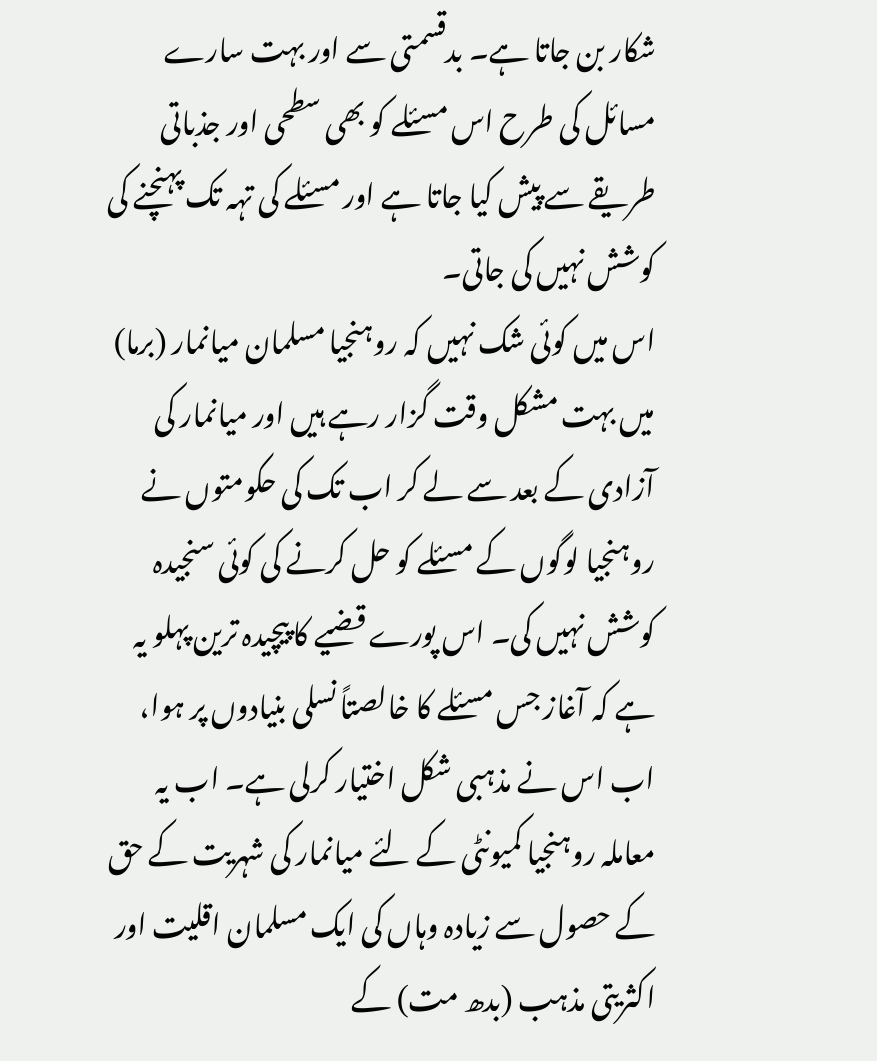شکار بن جاتا ہے۔ بدقسمتی سے اور بہت سارے مسائل کی طرح اس مسئلے کو بھی سطحی اور جذباتی طریقے سے پیش کیا جاتا ہے اور مسئلے کی تہہ تک پہنچنے کی کوشش نہیں کی جاتی۔
اس میں کوئی شک نہیں کہ روہنجیا مسلمان میانمار (برما) میں بہت مشکل وقت گزار رہے ہیں اور میانمار کی آزادی کے بعد سے لے کر اب تک کی حکومتوں نے روہنجیا لوگوں کے مسئلے کو حل کرنے کی کوئی سنجیدہ کوشش نہیں کی۔ اس پورے قضیے کا پیچیدہ ترین پہلو یہ ہے کہ آغاز جس مسئلے کا خالصتاً نسلی بنیادوں پر ہوا، اب اس نے مذہبی شکل اختیار کرلی ہے۔ اب یہ معاملہ روہنجیا کمیونٹی کے لئے میانمار کی شہریت کے حق کے حصول سے زیادہ وہاں کی ایک مسلمان اقلیت اور اکثریتی مذہب (بدھ مت) کے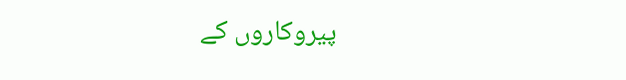پیروکاروں کے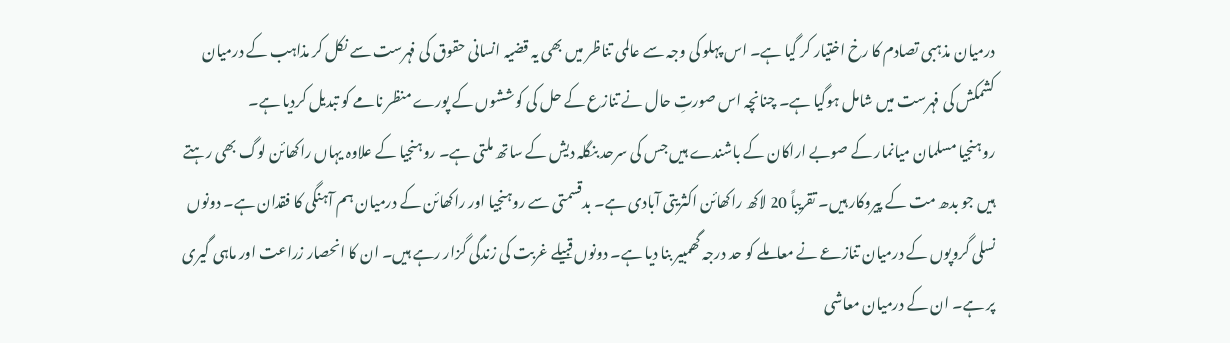درمیان مذہبی تصادم کا رخ اختیار کر گیا ہے۔ اس پہلو کی وجہ سے عالمی تناظر میں بھی یہ قضیہ انسانی حقوق کی فہرست سے نکل کر مذاہب کے درمیان کشمکش کی فہرست میں شامل ہوگیا ہے۔ چنانچہ اس صورتِ حال نے تنازع کے حل کی کوششوں کے پورے منظر نامے کو تبدیل کردیا ہے۔
روہنجیا مسلمان میانمار کے صوبے اراکان کے باشندے ہیں جس کی سرحد بنگلہ دیش کے ساتھ ملتی ہے۔ روہنجیا کے علاوہ یہاں راکھائن لوگ بھی رہتے ہیں جو بدھ مت کے پیروکار ہیں۔ تقریباً 20 لاکھ راکھائن اکثریتی آبادی ہے۔ بدقسمتی سے روہنجیا اور راکھائن کے درمیان ہم آہنگی کا فقدان ہے۔ دونوں نسلی گروپوں کے درمیان تنازعے نے معاملے کو حد درجہ گھمبیر بنا دیا ہے۔ دونوں قبیلے غربت کی زندگی گزار رہے ہیں۔ ان کا انحصار زراعت اور ماہی گیری پر ہے۔ ان کے درمیان معاشی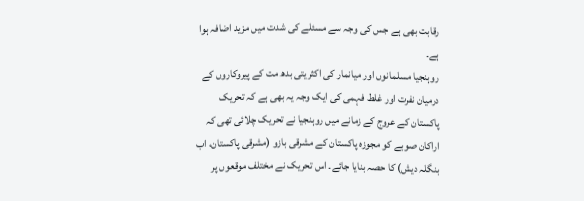رقابت بھی ہے جس کی وجہ سے مسئلے کی شدت میں مزید اضافہ ہوا ہے۔
روہنجیا مسلمانوں اور میانمار کی اکثریتی بدھ مت کے پیروکاروں کے درمیان نفرت اور غلط فہمی کی ایک وجہ یہ بھی ہے کہ تحریک پاکستان کے عروج کے زمانے میں روہنجیا نے تحریک چلائی تھی کہ اراکان صوبے کو مجوزہ پاکستان کے مشرقی بازو (مشرقی پاکستان، اب بنگلہ دیش) کا حصہ بنایا جائے۔ اس تحریک نے مختلف موقعوں پر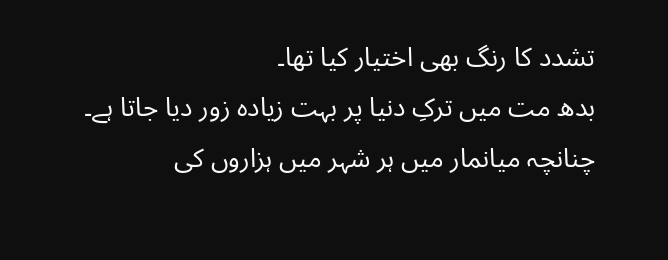تشدد کا رنگ بھی اختیار کیا تھا۔
بدھ مت میں ترکِ دنیا پر بہت زیادہ زور دیا جاتا ہے۔ چنانچہ میانمار میں ہر شہر میں ہزاروں کی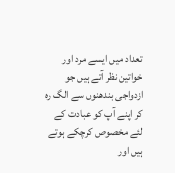تعداد میں ایسے مرد اور خواتین نظر آتے ہیں جو ازدواجی بندھنوں سے الگ رہ کر اپنے آپ کو عبادت کے لئے مخصوص کرچکے ہوتے ہیں اور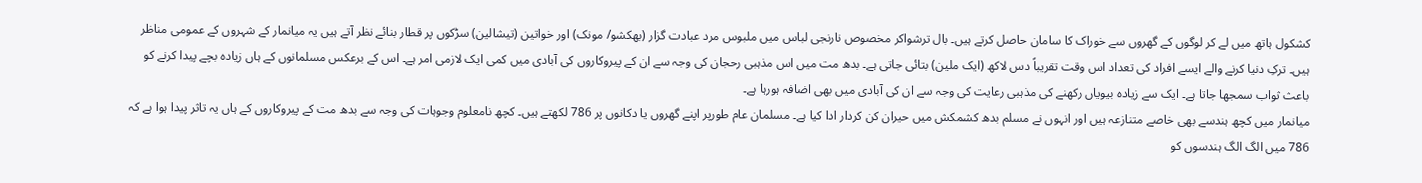کشکول ہاتھ میں لے کر لوگوں کے گھروں سے خوراک کا سامان حاصل کرتے ہیں۔ بال ترشواکر مخصوص نارنجی لباس میں ملبوس مرد عبادت گزار (بھکشو/ مونک) اور خواتین (تیشالین) سڑکوں پر قطار بنائے نظر آتے ہیں یہ میانمار کے شہروں کے عمومی مناظر ہیں۔ ترکِ دنیا کرنے والے ایسے افراد کی تعداد اس وقت تقریباً دس لاکھ (ایک ملین) بتائی جاتی ہے۔ بدھ مت میں اس مذہبی رحجان کی وجہ سے ان کے پیروکاروں کی آبادی میں کمی ایک لازمی امر ہے۔ اس کے برعکس مسلمانوں کے ہاں زیادہ بچے پیدا کرنے کو باعث ثواب سمجھا جاتا ہے۔ ایک سے زیادہ بیویاں رکھنے کی مذہبی رعایت کی وجہ سے ان کی آبادی میں بھی اضافہ ہورہا ہے۔
میانمار میں کچھ ہندسے بھی خاصے متنازعہ ہیں اور انہوں نے مسلم بدھ کشمکش میں حیران کن کردار ادا کیا ہے۔ مسلمان عام طورپر اپنے گھروں یا دکانوں پر 786 لکھتے ہیں۔ کچھ نامعلوم وجوہات کی وجہ سے بدھ مت کے پیروکاروں کے ہاں یہ تاثر پیدا ہوا ہے کہ 786 میں الگ الگ ہندسوں کو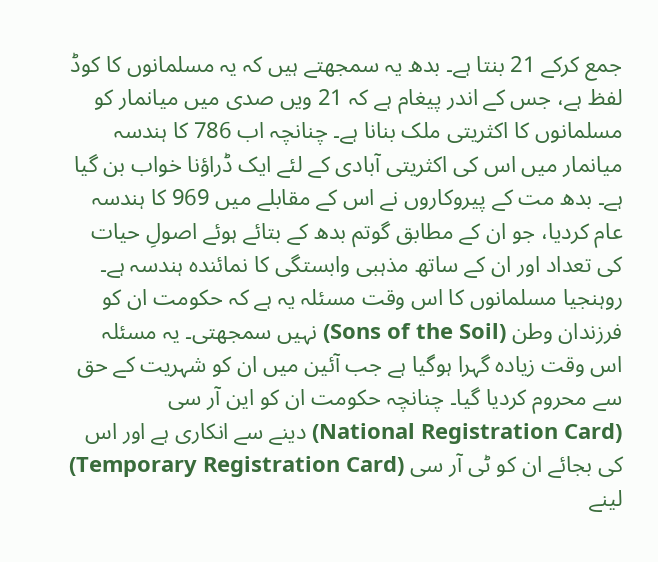جمع کرکے 21 بنتا ہے۔ بدھ یہ سمجھتے ہیں کہ یہ مسلمانوں کا کوڈ لفظ ہے، جس کے اندر پیغام ہے کہ 21 ویں صدی میں میانمار کو مسلمانوں کا اکثریتی ملک بنانا ہے۔ چنانچہ اب 786 کا ہندسہ میانمار میں اس کی اکثریتی آبادی کے لئے ایک ڈراؤنا خواب بن گیا ہے۔ بدھ مت کے پیروکاروں نے اس کے مقابلے میں 969 کا ہندسہ عام کردیا، جو ان کے مطابق گوتم بدھ کے بتائے ہوئے اصولِ حیات کی تعداد اور ان کے ساتھ مذہبی وابستگی کا نمائندہ ہندسہ ہے۔
روہنجیا مسلمانوں کا اس وقت مسئلہ یہ ہے کہ حکومت ان کو فرزندان وطن (Sons of the Soil) نہیں سمجھتی۔ یہ مسئلہ اس وقت زیادہ گہرا ہوگیا ہے جب آئین میں ان کو شہریت کے حق سے محروم کردیا گیا۔ چنانچہ حکومت ان کو این آر سی (National Registration Card) دینے سے انکاری ہے اور اس کی بجائے ان کو ٹی آر سی (Temporary Registration Card) لینے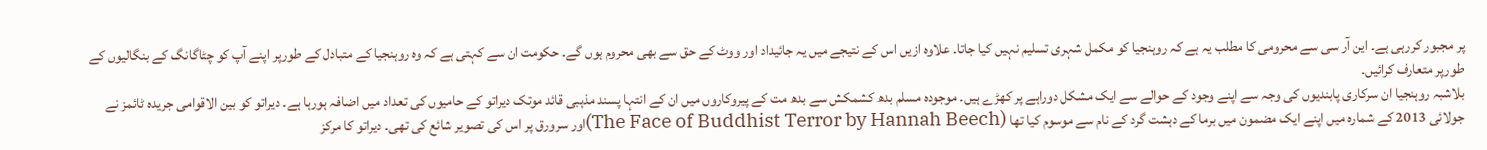پر مجبور کررہی ہے۔ این آر سی سے محرومی کا مطلب یہ ہے کہ روہنجیا کو مکمل شہری تسلیم نہیں کیا جاتا۔ علاوہ ازیں اس کے نتیجے میں یہ جائیداد اور ووٹ کے حق سے بھی محروم ہوں گے۔ حکومت ان سے کہتی ہے کہ وہ روہنجیا کے متبادل کے طورپر اپنے آپ کو چٹاگانگ کے بنگالیوں کے طورپر متعارف کرائیں۔
بلاشبہ روہنجیا ان سرکاری پابندیوں کی وجہ سے اپنے وجود کے حوالے سے ایک مشکل دوراہے پر کھڑے ہیں۔ موجودہ مسلم بدھ کشمکش سے بدھ مت کے پیروکاروں میں ان کے انتہا پسند مذہبی قائد موتک دیراتو کے حامیوں کی تعداد میں اضافہ ہورہا ہے۔ دیراتو کو بین الاقوامی جریدہ ٹائمز نے جولائی 2013 کے شمارہ میں اپنے ایک مضمون میں برما کے دہشت گرد کے نام سے موسوم کیا تھا (The Face of Buddhist Terror by Hannah Beech)اور سرورق پر اس کی تصویر شائع کی تھی۔ دیراتو کا مرکز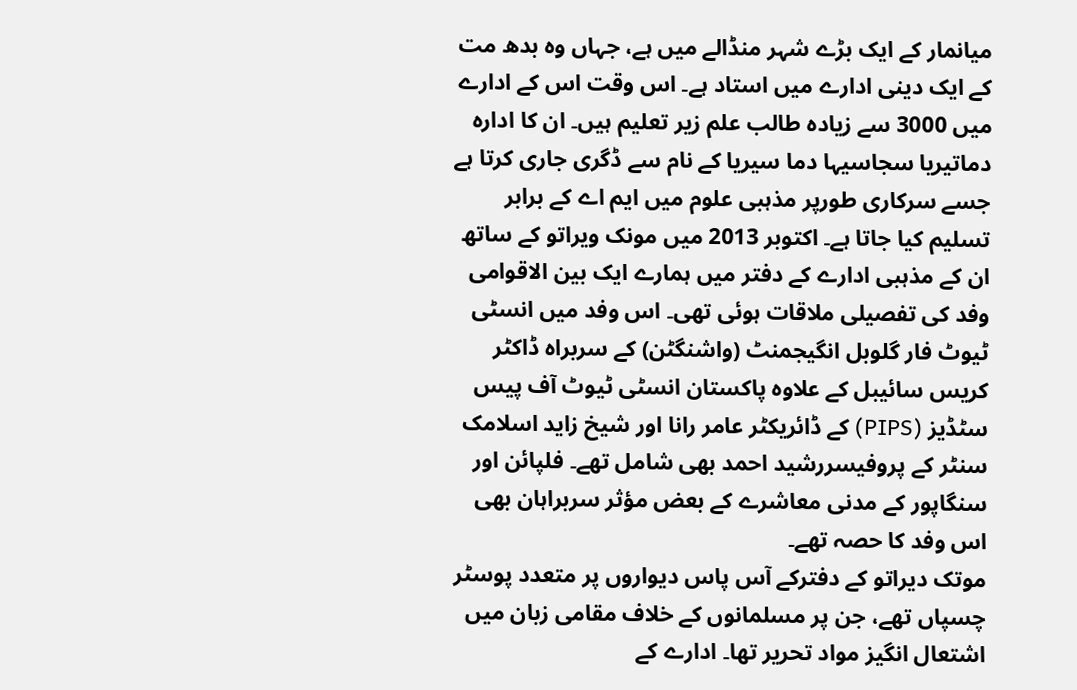میانمار کے ایک بڑے شہر منڈالے میں ہے، جہاں وہ بدھ مت کے ایک دینی ادارے میں استاد ہے۔ اس وقت اس کے ادارے میں 3000 سے زیادہ طالب علم زیر تعلیم ہیں۔ ان کا ادارہ دماتیریا سجاسیہا دما سیریا کے نام سے ڈگری جاری کرتا ہے جسے سرکاری طورپر مذہبی علوم میں ایم اے کے برابر تسلیم کیا جاتا ہے۔ اکتوبر 2013 میں مونک ویراتو کے ساتھ ان کے مذہبی ادارے کے دفتر میں ہمارے ایک بین الاقوامی وفد کی تفصیلی ملاقات ہوئی تھی۔ اس وفد میں انسٹی ٹیوٹ فار گلوبل انگیجمنٹ (واشنگٹن) کے سربراہ ڈاکٹر کریس سائیبل کے علاوہ پاکستان انسٹی ٹیوٹ آف پیس سٹڈیز (PIPS) کے ڈائریکٹر عامر رانا اور شیخ زاید اسلامک سنٹر کے پروفیسررشید احمد بھی شامل تھے۔ فلپائن اور سنگاپور کے مدنی معاشرے کے بعض مؤثر سربراہان بھی اس وفد کا حصہ تھے۔
موتک دیراتو کے دفترکے آس پاس دیواروں پر متعدد پوسٹر چسپاں تھے، جن پر مسلمانوں کے خلاف مقامی زبان میں اشتعال انگیز مواد تحریر تھا۔ ادارے کے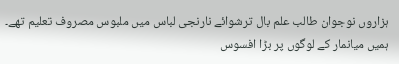ہزاروں نوجوان طالب علم بال ترشوائے نارنجی لباس میں ملبوس مصروف تعلیم تھے۔ ہمیں میانمار کے لوگوں پر بڑا افسوس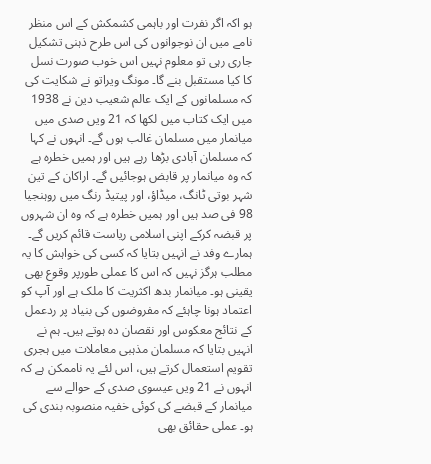ہو اکہ اگر نفرت اور باہمی کشمکش کے اس منظر نامے میں ان نوجوانوں کی اس طرح ذہنی تشکیل جاری رہی تو معلوم نہیں اس خوب صورت نسل کا کیا مستقبل بنے گا۔ مونگ ویراتو نے شکایت کی کہ مسلمانوں کے ایک عالم شعیب دین نے 1938 میں ایک کتاب میں لکھا کہ 21 ویں صدی میں میانمار میں مسلمان غالب ہوں گے۔ انہوں نے کہا کہ مسلمان آبادی بڑھا رہے ہیں اور ہمیں خطرہ ہے کہ وہ میانمار پر قابض ہوجائیں گے۔ اراکان کے تین شہر بوتی ٹانگ، میڈاؤ، اور پیتیڈ رنگ میں روہنجیا 98 فی صد ہیں اور ہمیں خطرہ ہے کہ وہ ان شہروں پر قبضہ کرکے اپنی اسلامی ریاست قائم کریں گے۔
ہمارے وفد نے انہیں بتایا کہ کسی کی خواہش کا یہ مطلب ہرگز نہیں کہ اس کا عملی طورپر وقوع بھی یقینی ہو۔ میانمار بدھ اکثریت کا ملک ہے اور آپ کو اعتماد ہونا چاہئے کہ مفروضوں کی بنیاد پر ردعمل کے نتائج معکوس اور نقصان دہ ہوتے ہیں۔ ہم نے انہیں بتایا کہ مسلمان مذہبی معاملات میں ہجری تقویم استعمال کرتے ہیں، اس لئے یہ ناممکن ہے کہ انہوں نے 21 ویں عیسوی صدی کے حوالے سے میانمار کے قبضے کی کوئی خفیہ منصوبہ بندی کی ہو۔ عملی حقائق بھی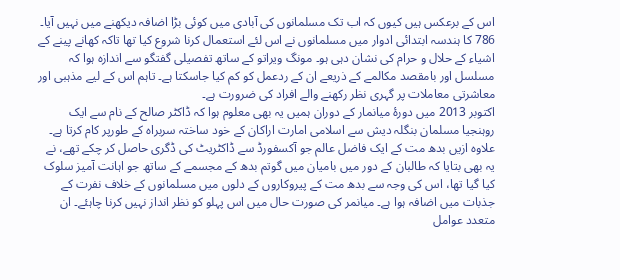اس کے برعکس ہیں کیوں کہ اب تک مسلمانوں کی آبادی میں کوئی بڑا اضافہ دیکھنے میں نہیں آیا۔ 786 کا ہندسہ ابتدائی ادوار میں مسلمانوں نے اس لئے استعمال کرنا شروع کیا تھا تاکہ کھانے پینے کے اشیاء کے حلال و حرام کی نشان دہی ہو۔ مونگ ویراتو کے ساتھ تفصیلی گفتگو سے اندازہ ہوا کہ مسلسل اور بامقصد مکالمے کے ذریعے ان کے ردعمل کو کم کیا جاسکتا ہے۔ تاہم اس کے لیے مذہبی اور معاشرتی معاملات پر گہری نظر رکھنے والے افراد کی ضرورت ہے۔
اکتوبر 2013 میں دورۂ میانمار کے دوران ہمیں یہ بھی معلوم ہوا کہ ڈاکٹر صالح کے نام سے ایک روہنجیا مسلمان بنگلہ دیش سے اسلامی امارت اراکان کے خود ساختہ سربراہ کے طورپر کام کرتا ہے۔ علاوہ ازیں بدھ مت کے ایک فاضل عالم جو آکسفورڈ سے ڈاکٹریٹ کی ڈگری حاصل کر چکے تھے، نے یہ بھی بتایا کہ طالبان کے دور میں بامیان میں گوتم بدھ کے مجسمے کے ساتھ جو اہانت آمیز سلوک کیا گیا تھا، اس کی وجہ سے بدھ مت کے پیروکاروں کے دلوں میں مسلمانوں کے خلاف نفرت کے جذبات میں اضافہ ہوا ہے۔ میانمر کی صورت حال میں اس پہلو کو نظر انداز نہیں کرنا چاہئے۔ ان متعدد عوامل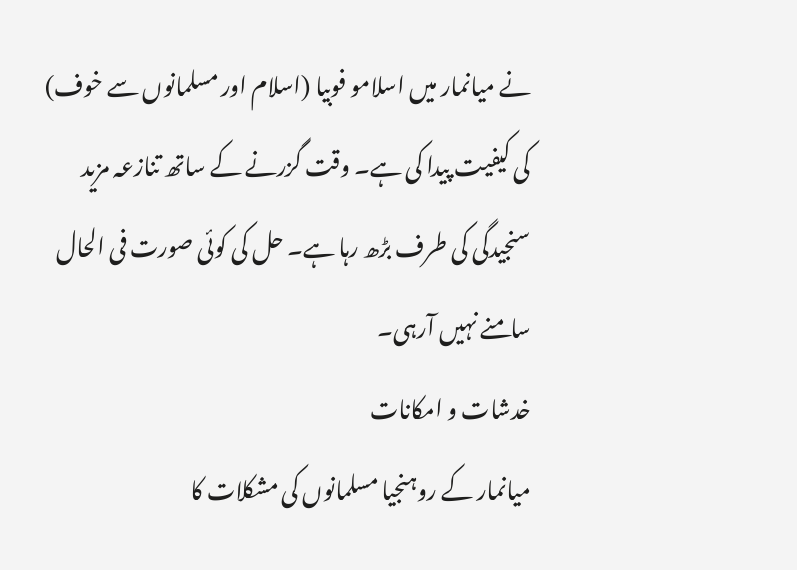نے میانمار میں اسلامو فوبیا (اسلام اور مسلمانوں سے خوف) کی کیفیت پیدا کی ہے۔ وقت گزرنے کے ساتھ تنازعہ مزید سنجیدگی کی طرف بڑھ رہا ہے۔ حل کی کوئی صورت فی الحال سامنے نہیں آرہی۔
خدشات و امکانات
میانمار کے روہنجیا مسلمانوں کی مشکلات کا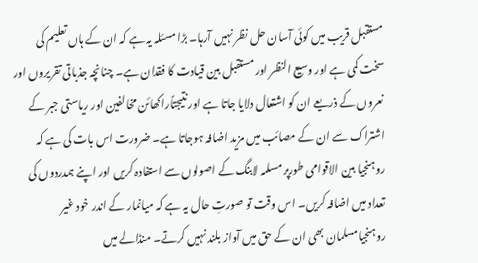مستقبل قریب میں کوئی آسان حل نظر نہیں آرہا۔ بڑا مسئلہ یہ ہے کہ ان کے ہاں تعلیم کی سخت کمی ہے اور وسیع النظر اور مستقبل بین قیادت کا فقدان ہے۔ چنانچہ جذباتی تقریروں اور نعروں کے ذریعے ان کو اشتعال دلایا جاتا ہے اور نتیجتاًراکھائن مخالفین اور ریاستی جبر کے اشتراک سے ان کے مصائب میں مزید اضافہ ہوجاتا ہے۔ ضرورت اس بات کی ہے کہ روہنجیا بین الاقوامی طورپر مسلمہ لابنگ کے اصولوں سے استفادہ کریں اور اپنے ہمدردوں کی تعداد میں اضافہ کریں۔ اس وقت تو صورتِ حال یہ ہے کہ میانمار کے اندر خود غیر روہنجیامسلمان بھی ان کے حق میں آواز بلند نہیں کرتے۔ منڈالے میں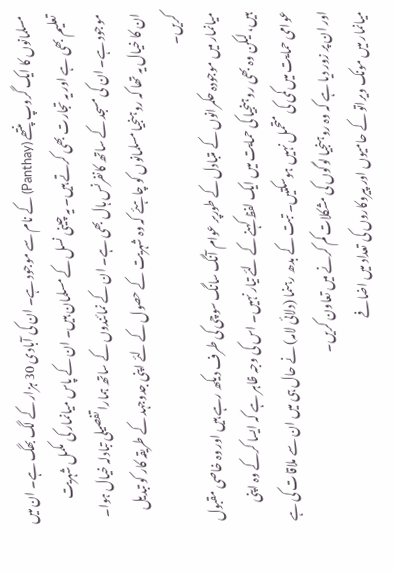مسلمانوں کا ایک گروپ پنتھے (Panthay) کے نام سے موجود ہے۔ ان کی آبادی 30 ہزار کے لگ بھگ ہے۔ ان میں تعلیم بھی ہے اور یہ تجارت بھی کرتے ہیں۔ یہ چینی نسل کے مسلمان ہیں۔ ان کے پاس میانمار کی مکمل شہریت موجود ہے۔ ان کی مسجد کے ساتھ کانفرنس ہال بھی ہے۔ ان کے نمائندوں کے ساتھ ہمارا تفصیلی تبادلہ خیال ہوا۔ ان کا خیال یہ تھا کہ روہنجیا مسلمانوں کو چاہئے کہ وہ شہریت کے حصول کے لئے اپنی جدوجہد کے طریقہ کار کو تبدیل کریں۔
میانمار میں موجودہ حکمرانوں کے متبادل کے طورپر عوام آنگ سانگ سوچی کی طرف دیکھ رہے ہیں اور وہ خاصی مقبول ہیں، لیکن وہ بھی روہنجیا کی حمایت میں ایک لفظ کہنے کے لئے تیار نہیں۔ اس کی وجہ ظاہر ہے کہ ایسا کرکے وہ اپنی عوامی حمایت میں کمی کی متحمل نہیں ہوسکتیں۔ تبت کے بدھ رہنما (دلائی لامہ) نے حال ہی میں ان سے ملاقات کی ہے اور ان پر زور دیا ہے کہ وہ روہنجیا لوگوں کی مشکلات کم کرنے میں تعاون کریں۔
میانمار میں مونک ویراتو کے حامیوں اور پیروکاروں کی تعداد میں اضافے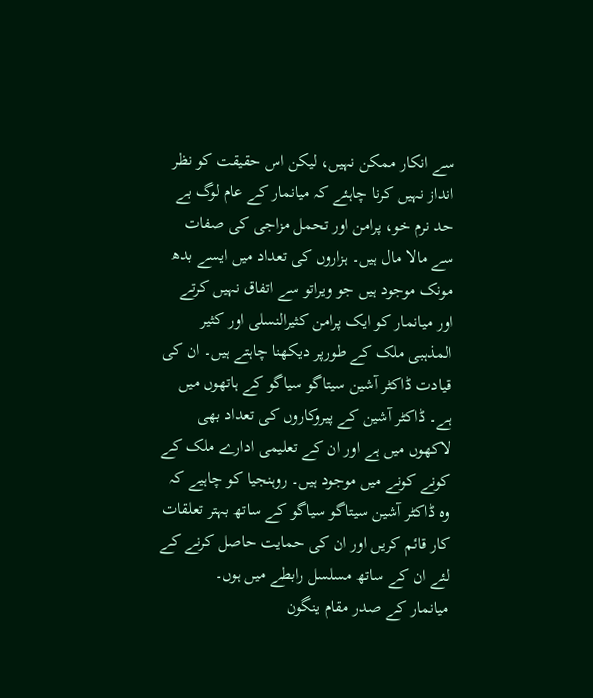سے انکار ممکن نہیں، لیکن اس حقیقت کو نظر انداز نہیں کرنا چاہئے کہ میانمار کے عام لوگ بے حد نرم خو، پرامن اور تحمل مزاجی کی صفات سے مالا مال ہیں۔ ہزاروں کی تعداد میں ایسے بدھ مونک موجود ہیں جو ویراتو سے اتفاق نہیں کرتے اور میانمار کو ایک پرامن کثیرالنسلی اور کثیر المذہبی ملک کے طورپر دیکھنا چاہتے ہیں۔ ان کی قیادت ڈاکٹر آشین سیتاگو سیاگو کے ہاتھوں میں ہے۔ ڈاکٹر آشین کے پیروکاروں کی تعداد بھی لاکھوں میں ہے اور ان کے تعلیمی ادارے ملک کے کونے کونے میں موجود ہیں۔ روہنجیا کو چاہیے کہ وہ ڈاکٹر آشین سیتاگو سیاگو کے ساتھ بہتر تعلقات کار قائم کریں اور ان کی حمایت حاصل کرنے کے لئے ان کے ساتھ مسلسل رابطے میں ہوں۔
میانمار کے صدر مقام ینگون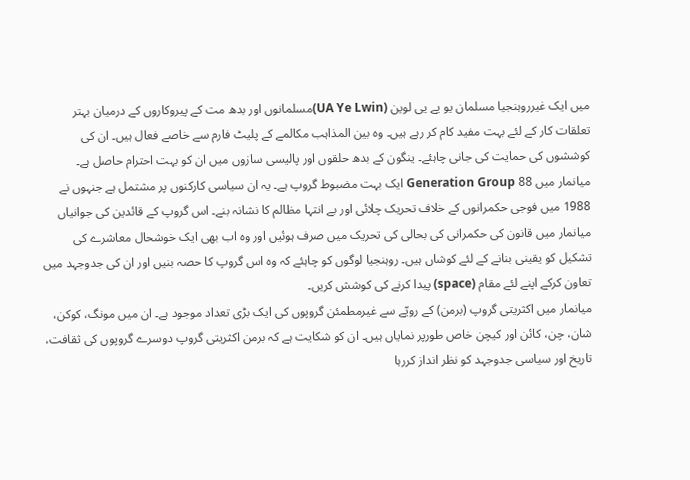میں ایک غیرروہنجیا مسلمان یو یے یی لوین (UA Ye Lwin)مسلمانوں اور بدھ مت کے پیروکاروں کے درمیان بہتر تعلقات کار کے لئے بہت مفید کام کر رہے ہیں۔ وہ بین المذاہب مکالمے کے پلیٹ فارم سے خاصے فعال ہیں۔ ان کی کوششوں کی حمایت کی جانی چاہئے۔ ینگون کے بدھ حلقوں اور پالیسی سازوں میں ان کو بہت احترام حاصل ہے۔
میانمار میں 88 Generation Group ایک بہت مضبوط گروپ ہے۔ یہ ان سیاسی کارکنوں پر مشتمل ہے جنہوں نے 1988 میں فوجی حکمرانوں کے خلاف تحریک چلائی اور بے انتہا مظالم کا نشانہ بنے۔ اس گروپ کے قائدین کی جوانیاں میانمار میں قانون کی حکمرانی کی بحالی کی تحریک میں صرف ہوئیں اور وہ اب بھی ایک خوشحال معاشرے کی تشکیل کو یقینی بنانے کے لئے کوشاں ہیں۔ روہنجیا لوگوں کو چاہئے کہ وہ اس گروپ کا حصہ بنیں اور ان کی جدوجہد میں تعاون کرکے اپنے لئے مقام (space) پیدا کرنے کی کوشش کریں۔
میانمار میں اکثریتی گروپ (برمن) کے رویّے سے غیرمطمئن گروپوں کی ایک بڑی تعداد موجود ہے۔ ان میں مونگ، کوکن، شان، چن، کائن اور کیچن خاص طورپر نمایاں ہیں۔ ان کو شکایت ہے کہ برمن اکثریتی گروپ دوسرے گروپوں کی ثقافت، تاریخ اور سیاسی جدوجہد کو نظر انداز کررہا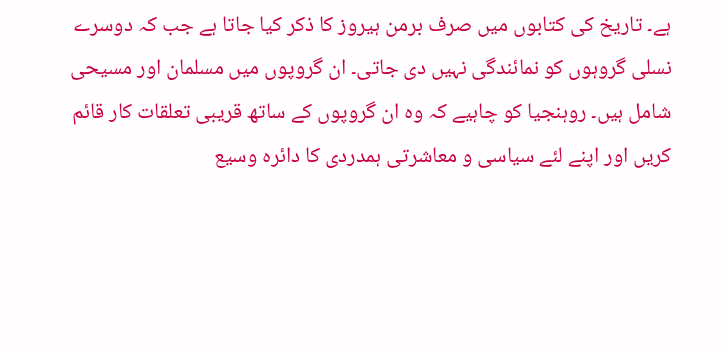ہے۔ تاریخ کی کتابوں میں صرف برمن ہیروز کا ذکر کیا جاتا ہے جب کہ دوسرے نسلی گروہوں کو نمائندگی نہیں دی جاتی۔ ان گروپوں میں مسلمان اور مسیحی شامل ہیں۔ روہنجیا کو چاہیے کہ وہ ان گروپوں کے ساتھ قریبی تعلقات کار قائم کریں اور اپنے لئے سیاسی و معاشرتی ہمدردی کا دائرہ وسیع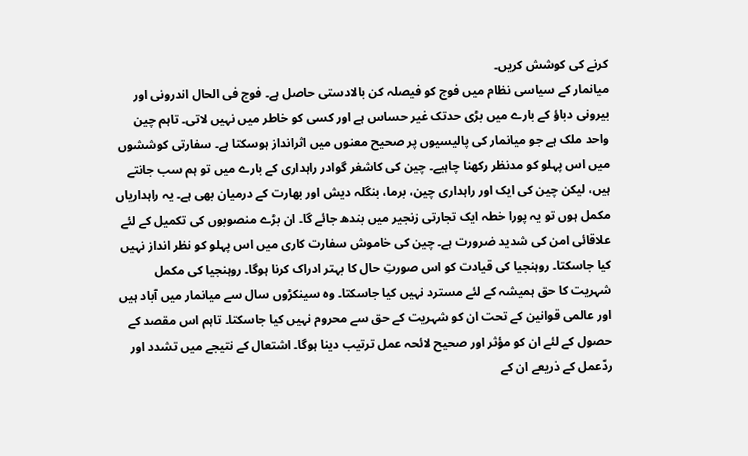کرنے کی کوشش کریں۔
میانمار کے سیاسی نظام میں فوج کو فیصلہ کن بالادستی حاصل ہے۔ فوج فی الحال اندرونی اور بیرونی دباؤ کے بارے میں بڑی حدتک غیر حساس ہے اور کسی کو خاطر میں نہیں لاتی۔ تاہم چین واحد ملک ہے جو میانمار کی پالیسیوں پر صحیح معنوں میں اثرانداز ہوسکتا ہے۔ سفارتی کوششوں میں اس پہلو کو مدنظر رکھنا چاہیے۔ چین کی کاشغر گوادر راہداری کے بارے میں تو ہم سب جانتے ہیں، لیکن چین کی ایک اور راہداری چین، برما، بنگلہ دیش اور بھارت کے درمیان بھی ہے۔ یہ راہداریاں مکمل ہوں تو یہ پورا خطہ ایک تجارتی زنجیر میں بندھ جائے گا۔ ان بڑے منصوبوں کی تکمیل کے لئے علاقائی امن کی شدید ضرورت ہے۔ چین کی خاموش سفارت کاری میں اس پہلو کو نظر انداز نہیں کیا جاسکتا۔ روہنجیا کی قیادت کو اس صورتِ حال کا بہتر ادراک کرنا ہوگا۔ روہنجیا کی مکمل شہریت کا حق ہمیشہ کے لئے مسترد نہیں کیا جاسکتا۔ وہ سینکڑوں سال سے میانمار میں آباد ہیں اور عالمی قوانین کے تحت ان کو شہریت کے حق سے محروم نہیں کیا جاسکتا۔ تاہم اس مقصد کے حصول کے لئے ان کو مؤثر اور صحیح لائحہ عمل ترتیب دینا ہوگا۔ اشتعال کے نتیجے میں تشدد اور ردّعمل کے ذریعے ان کے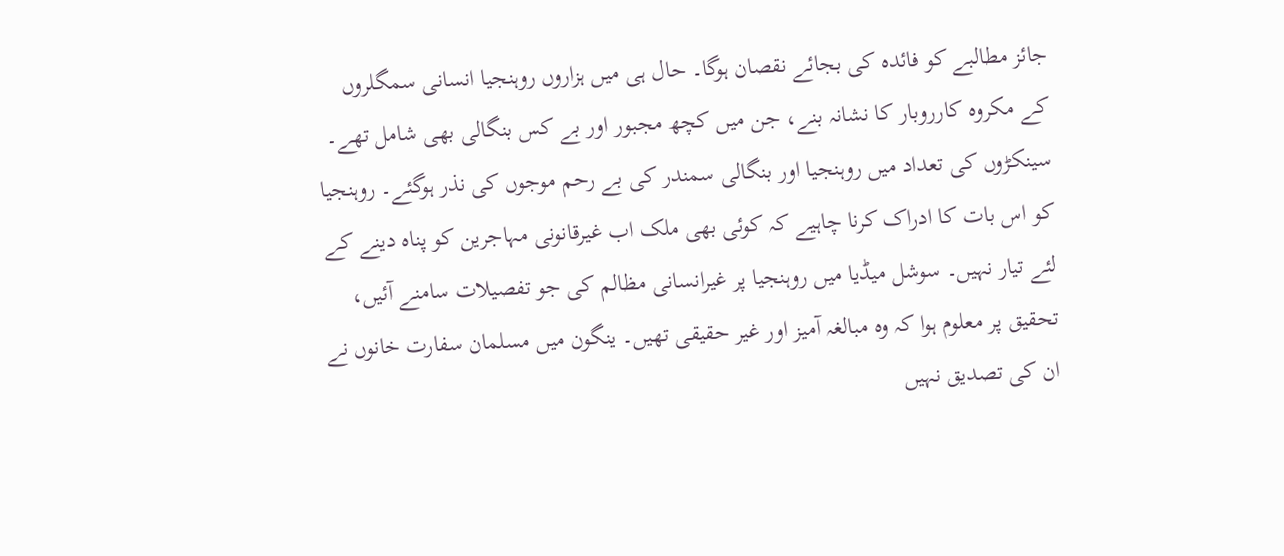جائز مطالبے کو فائدہ کی بجائے نقصان ہوگا۔ حال ہی میں ہزاروں روہنجیا انسانی سمگلروں کے مکروہ کارروبار کا نشانہ بنے، جن میں کچھ مجبور اور بے کس بنگالی بھی شامل تھے۔ سینکڑوں کی تعداد میں روہنجیا اور بنگالی سمندر کی بے رحم موجوں کی نذر ہوگئے۔ روہنجیا کو اس بات کا ادراک کرنا چاہیے کہ کوئی بھی ملک اب غیرقانونی مہاجرین کو پناہ دینے کے لئے تیار نہیں۔ سوشل میڈیا میں روہنجیا پر غیرانسانی مظالم کی جو تفصیلات سامنے آئیں، تحقیق پر معلوم ہوا کہ وہ مبالغہ آمیز اور غیر حقیقی تھیں۔ ینگون میں مسلمان سفارت خانوں نے ان کی تصدیق نہیں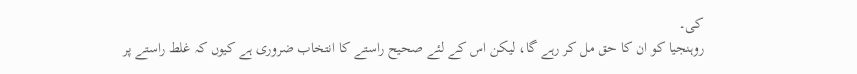کی۔
روہنجیا کو ان کا حق مل کر رہے گا، لیکن اس کے لئے صحیح راستے کا انتخاب ضروری ہے کیوں کہ غلط راستے پر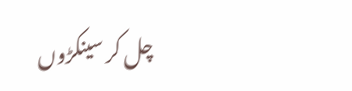چل کر سینکڑوں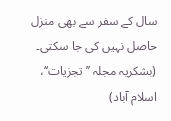سال کے سفر سے بھی منزل حاصل نہیں کی جا سکتی۔
(بشکریہ مجلہ ’’تجزیات‘‘، اسلام آباد)